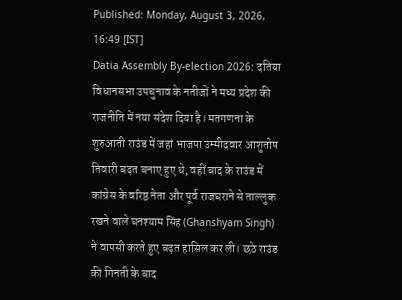Published: Monday, August 3, 2026, 16:49 [IST]
Datia Assembly By-election 2026: दतिया विधानसभा उपचुनाव के नतीजों ने मध्य प्रदेश की राजनीति में नया संदेश दिया है। मतगणना के शुरुआती राउंड में जहां भाजपा उम्मीदवार आशुतोष तिवारी बढ़त बनाए हुए थे, वहीं बाद के राउंड में कांग्रेस के वरिष्ठ नेता और पूर्व राजघराने से ताल्लुक रखने वाले घनश्याम सिंह (Ghanshyam Singh) ने वापसी करते हुए बढ़त हासिल कर ली। छठे राउंड की गिनती के बाद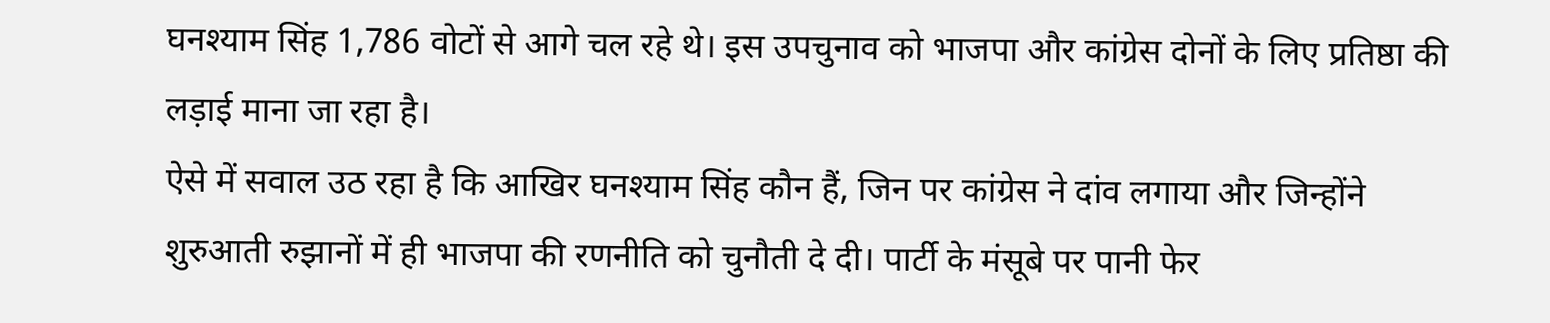घनश्याम सिंह 1,786 वोटों से आगे चल रहे थे। इस उपचुनाव को भाजपा और कांग्रेस दोनों के लिए प्रतिष्ठा की लड़ाई माना जा रहा है।
ऐसे में सवाल उठ रहा है कि आखिर घनश्याम सिंह कौन हैं, जिन पर कांग्रेस ने दांव लगाया और जिन्होंने शुरुआती रुझानों में ही भाजपा की रणनीति को चुनौती दे दी। पार्टी के मंसूबे पर पानी फेर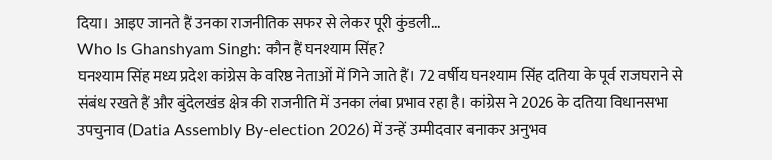दिया। आइए जानते हैं उनका राजनीतिक सफर से लेकर पूरी कुंडली...
Who Is Ghanshyam Singh: कौन हैं घनश्याम सिंह?
घनश्याम सिंह मध्य प्रदेश कांग्रेस के वरिष्ठ नेताओं में गिने जाते हैं। 72 वर्षीय घनश्याम सिंह दतिया के पूर्व राजघराने से संबंध रखते हैं और बुंदेलखंड क्षेत्र की राजनीति में उनका लंबा प्रभाव रहा है। कांग्रेस ने 2026 के दतिया विधानसभा उपचुनाव (Datia Assembly By-election 2026) में उन्हें उम्मीदवार बनाकर अनुभव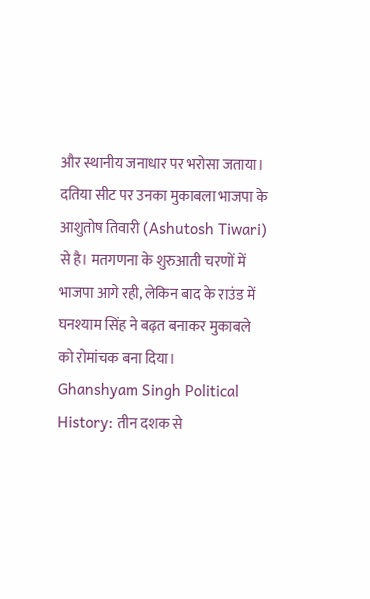और स्थानीय जनाधार पर भरोसा जताया।
दतिया सीट पर उनका मुकाबला भाजपा के आशुतोष तिवारी (Ashutosh Tiwari) से है। मतगणना के शुरुआती चरणों में भाजपा आगे रही, लेकिन बाद के राउंड में घनश्याम सिंह ने बढ़त बनाकर मुकाबले को रोमांचक बना दिया।
Ghanshyam Singh Political History: तीन दशक से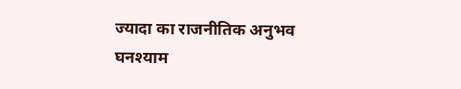ज्यादा का राजनीतिक अनुभव
घनश्याम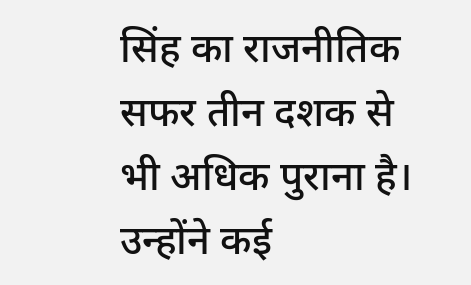सिंह का राजनीतिक सफर तीन दशक से भी अधिक पुराना है। उन्होंने कई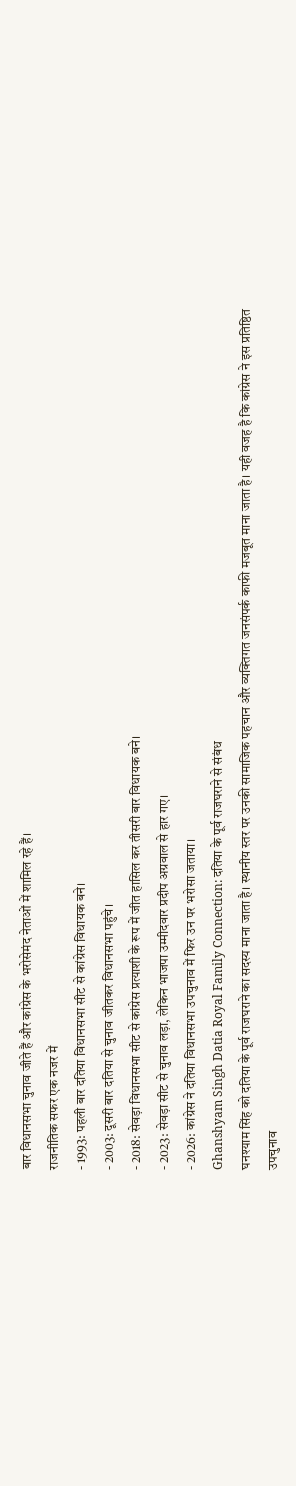बार विधानसभा चुनाव जीते हैं और कांग्रेस के भरोसेमंद नेताओं में शामिल रहे हैं।
राजनीतिक सफर एक नजर में
- 1993: पहली बार दतिया विधानसभा सीट से कांग्रेस विधायक बने।
- 2003: दूसरी बार दतिया से चुनाव जीतकर विधानसभा पहुंचे।
- 2018: सेवड़ा विधानसभा सीट से कांग्रेस प्रत्याशी के रूप में जीत हासिल कर तीसरी बार विधायक बने।
- 2023: सेवड़ा सीट से चुनाव लड़ा, लेकिन भाजपा उम्मीदवार प्रदीप अग्रवाल से हार गए।
- 2026: कांग्रेस ने दतिया विधानसभा उपचुनाव में फिर उन पर भरोसा जताया।
Ghanshyam Singh Datia Royal Family Connection: दतिया के पूर्व राजघराने से संबंध
घनश्याम सिंह को दतिया के पूर्व राजघराने का सदस्य माना जाता है। स्थानीय स्तर पर उनकी सामाजिक पहचान और व्यक्तिगत जनसंपर्क काफी मजबूत माना जाता है। यही वजह है कि कांग्रेस ने इस प्रतिष्ठित उपचुनाव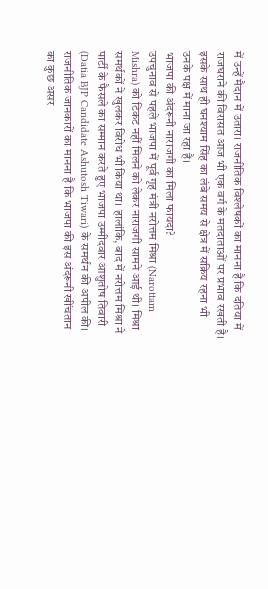में उन्हें मैदान में उतारा। राजनीतिक विश्लेषकों का मानना है कि दतिया में राजघराने की विरासत आज भी एक वर्ग के मतदाताओं पर प्रभाव रखती है। इसके साथ ही घनश्याम सिंह का लंबे समय से क्षेत्र में सक्रिय रहना भी उनके पक्ष में माना जा रहा है।
भाजपा की अंदरूनी नाराजगी का मिला फायदा?
उपचुनाव से पहले भाजपा में पूर्व गृह मंत्री नरोत्तम मिश्रा (Narottam Mishra) को टिकट नहीं मिलने को लेकर नाराजगी सामने आई थी। मिश्रा समर्थकों ने खुलकर विरोध भी किया था। हालांकि, बाद में नरोत्तम मिश्रा ने पार्टी के फैसले का सम्मान करते हुए भाजपा उम्मीदवार आशुतोष तिवारी (Datia BJP Candidate Ashutosh Tiwari) के समर्थन की अपील की।
राजनीतिक जानकारों का मानना है कि भाजपा की इस अंदरूनी खींचतान का कुछ असर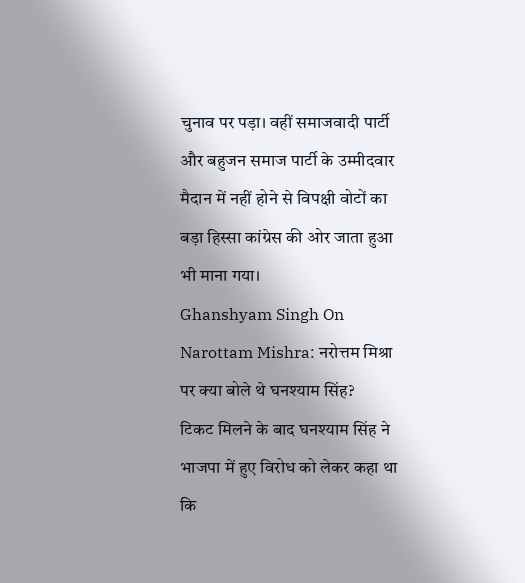चुनाव पर पड़ा। वहीं समाजवादी पार्टी और बहुजन समाज पार्टी के उम्मीदवार मैदान में नहीं होने से विपक्षी वोटों का बड़ा हिस्सा कांग्रेस की ओर जाता हुआ भी माना गया।
Ghanshyam Singh On Narottam Mishra: नरोत्तम मिश्रा पर क्या बोले थे घनश्याम सिंह?
टिकट मिलने के बाद घनश्याम सिंह ने भाजपा में हुए विरोध को लेकर कहा था कि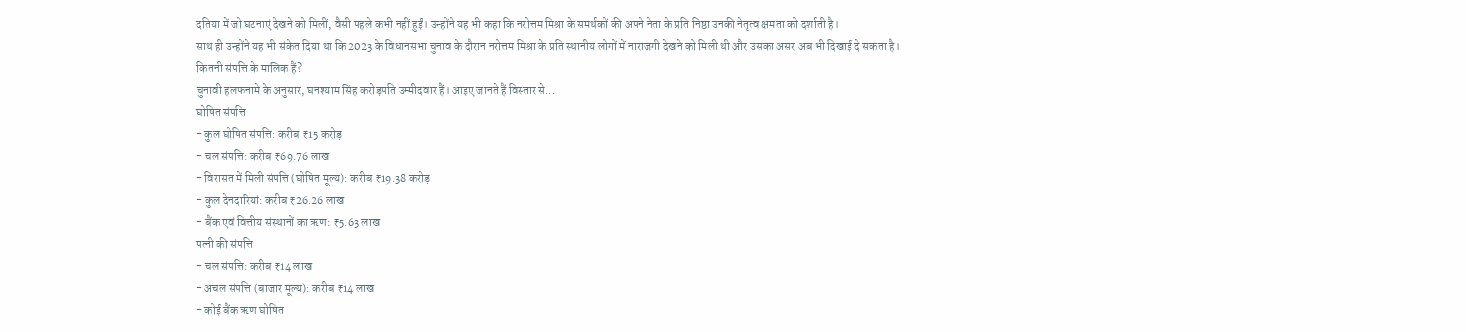दतिया में जो घटनाएं देखने को मिलीं, वैसी पहले कभी नहीं हुईं। उन्होंने यह भी कहा कि नरोत्तम मिश्रा के समर्थकों की अपने नेता के प्रति निष्ठा उनकी नेतृत्व क्षमता को दर्शाती है।
साथ ही उन्होंने यह भी संकेत दिया था कि 2023 के विधानसभा चुनाव के दौरान नरोत्तम मिश्रा के प्रति स्थानीय लोगों में नाराजगी देखने को मिली थी और उसका असर अब भी दिखाई दे सकता है।
कितनी संपत्ति के मालिक हैं?
चुनावी हलफनामे के अनुसार, घनश्याम सिंह करोड़पति उम्मीदवार हैं। आइए जानते हैं विस्तार से...
घोषित संपत्ति
- कुल घोषित संपत्ति: करीब ₹15 करोड़
- चल संपत्ति: करीब ₹69.76 लाख
- विरासत में मिली संपत्ति (घोषित मूल्य): करीब ₹19.38 करोड़
- कुल देनदारियां: करीब ₹26.26 लाख
- बैंक एवं वित्तीय संस्थानों का ऋण: ₹5.63 लाख
पत्नी की संपत्ति
- चल संपत्ति: करीब ₹14 लाख
- अचल संपत्ति (बाजार मूल्य): करीब ₹14 लाख
- कोई बैंक ऋण घोषित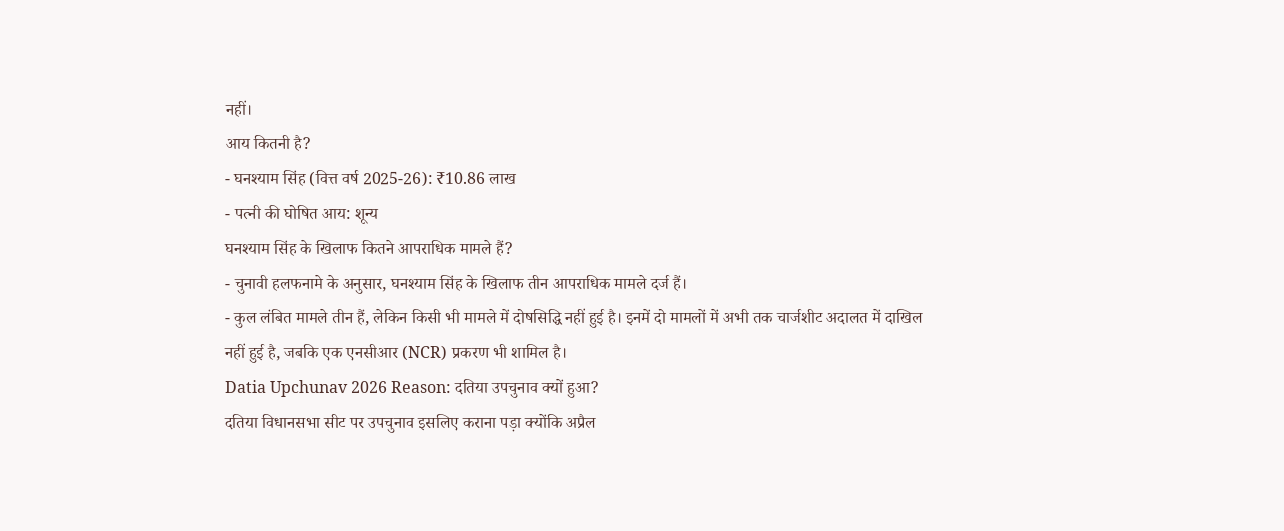नहीं।
आय कितनी है?
- घनश्याम सिंह (वित्त वर्ष 2025-26): ₹10.86 लाख
- पत्नी की घोषित आय: शून्य
घनश्याम सिंह के खिलाफ कितने आपराधिक मामले हैं?
- चुनावी हलफनामे के अनुसार, घनश्याम सिंह के खिलाफ तीन आपराधिक मामले दर्ज हैं।
- कुल लंबित मामले तीन हैं, लेकिन किसी भी मामले में दोषसिद्धि नहीं हुई है। इनमें दो मामलों में अभी तक चार्जशीट अदालत में दाखिल नहीं हुई है, जबकि एक एनसीआर (NCR) प्रकरण भी शामिल है।
Datia Upchunav 2026 Reason: दतिया उपचुनाव क्यों हुआ?
दतिया विधानसभा सीट पर उपचुनाव इसलिए कराना पड़ा क्योंकि अप्रैल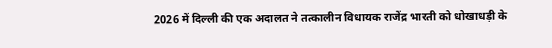2026 में दिल्ली की एक अदालत ने तत्कालीन विधायक राजेंद्र भारती को धोखाधड़ी के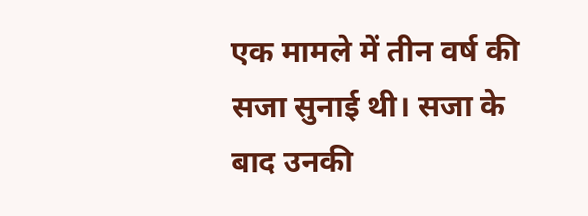एक मामले में तीन वर्ष की सजा सुनाई थी। सजा के बाद उनकी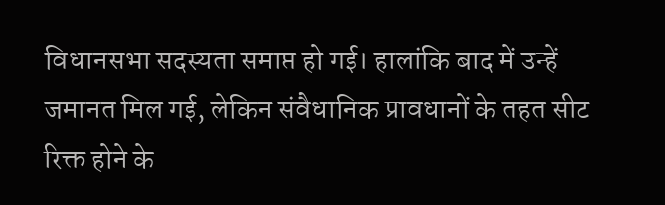विधानसभा सदस्यता समाप्त हो गई। हालांकि बाद में उन्हें जमानत मिल गई, लेकिन संवैधानिक प्रावधानों के तहत सीट रिक्त होने के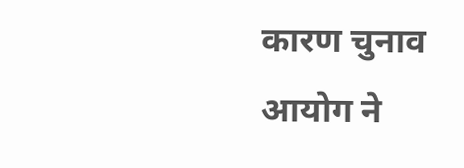कारण चुनाव आयोग ने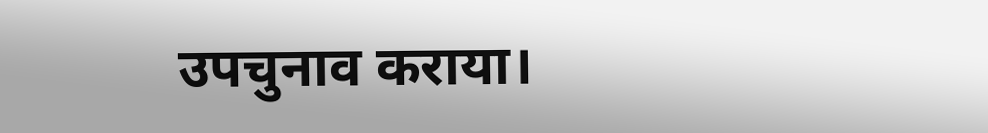उपचुनाव कराया।